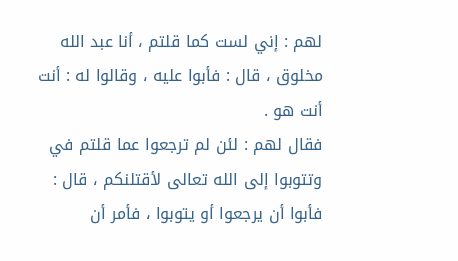لهم : إني لست كما قلتم ، أنا عبد الله مخلوق ، قال : فأبوا عليه ، وقالوا له : أنت
أنت هو .
فقال لهم : لئن لم ترجعوا عما قلتم في وتتوبوا إلى الله تعالى لأقتلنكم ، قال :
فأبوا أن يرجعوا أو يتوبوا ، فأمر أن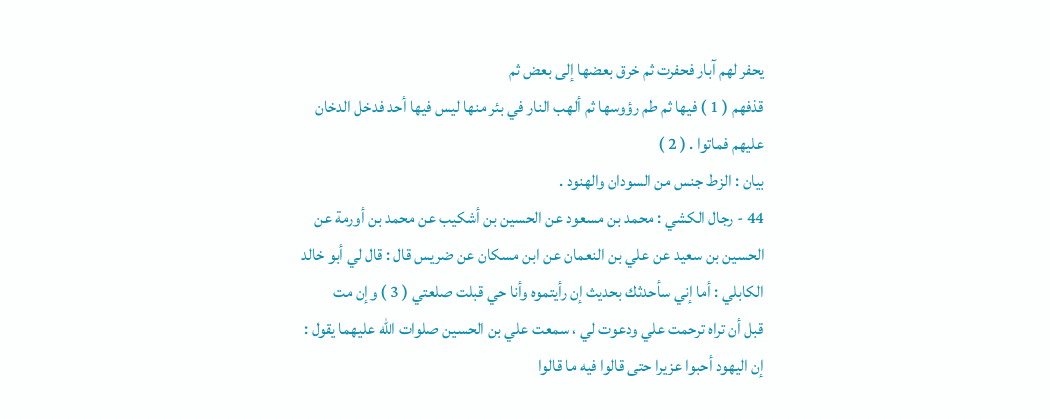يحفر لهم آبار فحفرت ثم خرق بعضها إلى بعض ثم
قذفهم ( 1 ) فيها ثم طم رؤوسها ثم ألهب النار في بئر منها ليس فيها أحد فدخل الدخان
عليهم فماتوا . ( 2 )
بيان : الزط جنس من السودان والهنود .
44 - رجال الكشي : محمد بن مسعود عن الحسين بن أشكيب عن محمد بن أورمة عن
الحسين بن سعيد عن علي بن النعمان عن ابن مسكان عن ضريس قال : قال لي أبو خالد
الكابلي : أما إني سأحدثك بحديث إن رأيتموه وأنا حي قبلت صلعتي ( 3 ) وإن مت
قبل أن تراه ترحمت علي ودعوت لي ، سمعت علي بن الحسين صلوات الله عليهما يقول :
إن اليهود أحبوا عزيرا حتى قالوا فيه ما قالوا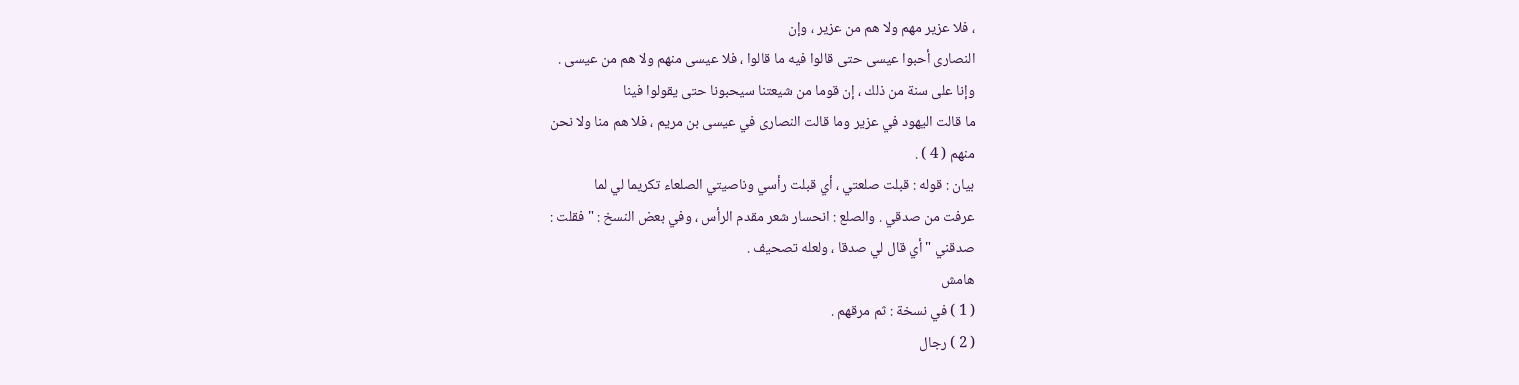، فلا عزير مهم ولا هم من عزير ، وإن
النصارى أحبوا عيسى حتى قالوا فيه ما قالوا ، فلا عيسى منهم ولا هم من عيسى .
وإنا على سنة من ذلك ، إن قوما من شيعتنا سيحبونا حتى يقولوا فينا
ما قالت اليهود في عزير وما قالت النصارى في عيسى بن مريم ، فلا هم منا ولا نحن
منهم ( 4 ) .
بيان : قوله : قبلت صلعتي ، أي قبلت رأسي وناصيتي الصلعاء تكريما لي لما
عرفت من صدقي . والصلع : انحسار شعر مقدم الرأس ، وفي بعض النسخ : " فقلت :
صدقني " أي قال لي صدقا ، ولعله تصحيف .
هامش
( 1 ) في نسخة : ثم مرقهم .
( 2 ) رجال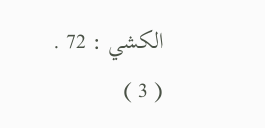الكشي : 72 .
( 3 )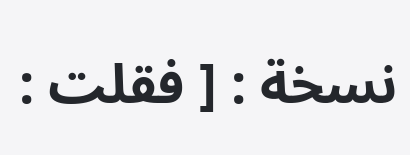نسخة : [ فقلت :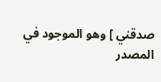صدقني ] وهو الموجود في المصدر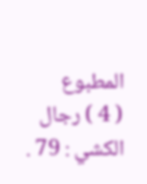المطبوع
( 4 ) رجال الكشي : 79 .